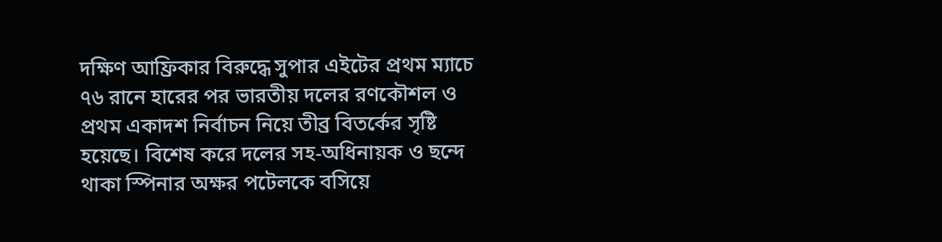দক্ষিণ আফ্রিকার বিরুদ্ধে সুপার এইটের প্রথম ম্যাচে ৭৬ রানে হারের পর ভারতীয় দলের রণকৌশল ও প্রথম একাদশ নির্বাচন নিয়ে তীব্র বিতর্কের সৃষ্টি হয়েছে। বিশেষ করে দলের সহ-অধিনায়ক ও ছন্দে থাকা স্পিনার অক্ষর পটেলকে বসিয়ে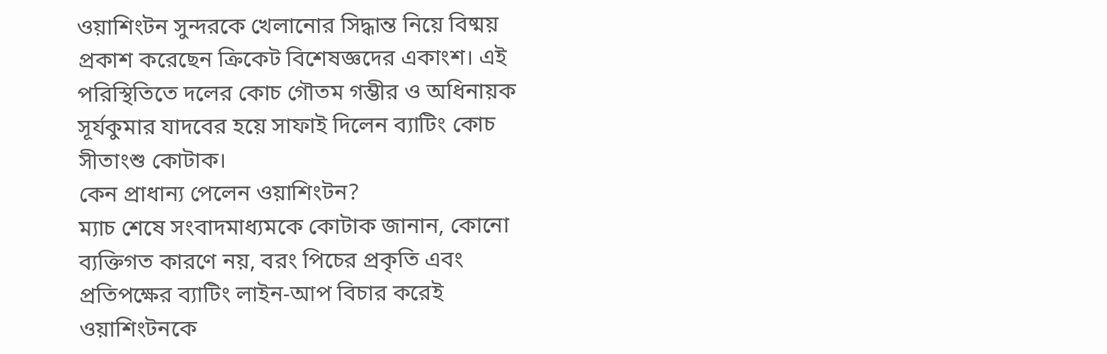ওয়াশিংটন সুন্দরকে খেলানোর সিদ্ধান্ত নিয়ে বিষ্ময় প্রকাশ করেছেন ক্রিকেট বিশেষজ্ঞদের একাংশ। এই পরিস্থিতিতে দলের কোচ গৌতম গম্ভীর ও অধিনায়ক সূর্যকুমার যাদবের হয়ে সাফাই দিলেন ব্যাটিং কোচ সীতাংশু কোটাক।
কেন প্রাধান্য পেলেন ওয়াশিংটন?
ম্যাচ শেষে সংবাদমাধ্যমকে কোটাক জানান, কোনো ব্যক্তিগত কারণে নয়, বরং পিচের প্রকৃতি এবং প্রতিপক্ষের ব্যাটিং লাইন-আপ বিচার করেই ওয়াশিংটনকে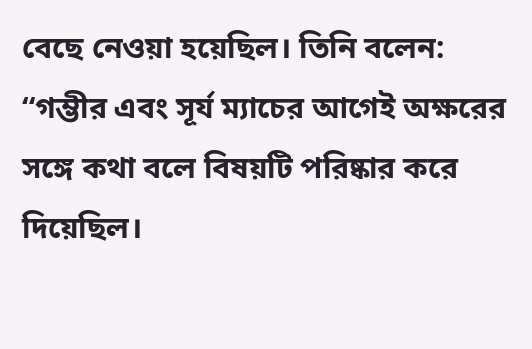বেছে নেওয়া হয়েছিল। তিনি বলেন:
“গম্ভীর এবং সূর্য ম্যাচের আগেই অক্ষরের সঙ্গে কথা বলে বিষয়টি পরিষ্কার করে দিয়েছিল।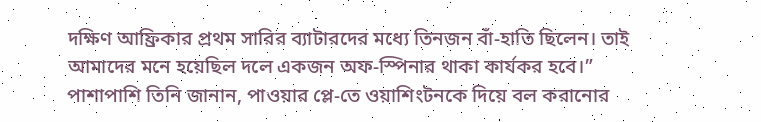দক্ষিণ আফ্রিকার প্রথম সারির ব্যাটারদের মধ্যে তিনজন বাঁ-হাতি ছিলেন। তাই আমাদের মনে হয়েছিল দলে একজন অফ-স্পিনার থাকা কার্যকর হবে।”
পাশাপাশি তিনি জানান, পাওয়ার প্লে-তে ওয়াশিংটনকে দিয়ে বল করানোর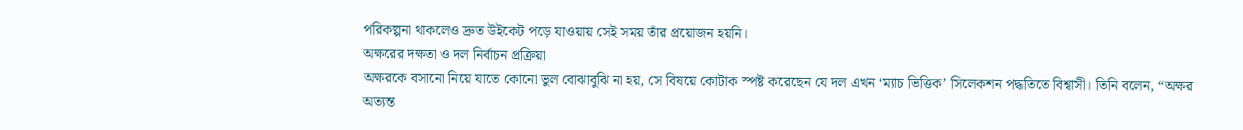পরিকল্পনা থাকলেও দ্রুত উইকেট পড়ে যাওয়ায় সেই সময় তাঁর প্রয়োজন হয়নি।
অক্ষরের দক্ষতা ও দল নির্বাচন প্রক্রিয়া
অক্ষরকে বসানো নিয়ে যাতে কোনো ভুল বোঝাবুঝি না হয়, সে বিষয়ে কোটাক স্পষ্ট করেছেন যে দল এখন ‘ম্যাচ ভিত্তিক’ সিলেকশন পদ্ধতিতে বিশ্বাসী। তিনি বলেন, “অক্ষর অত্যন্ত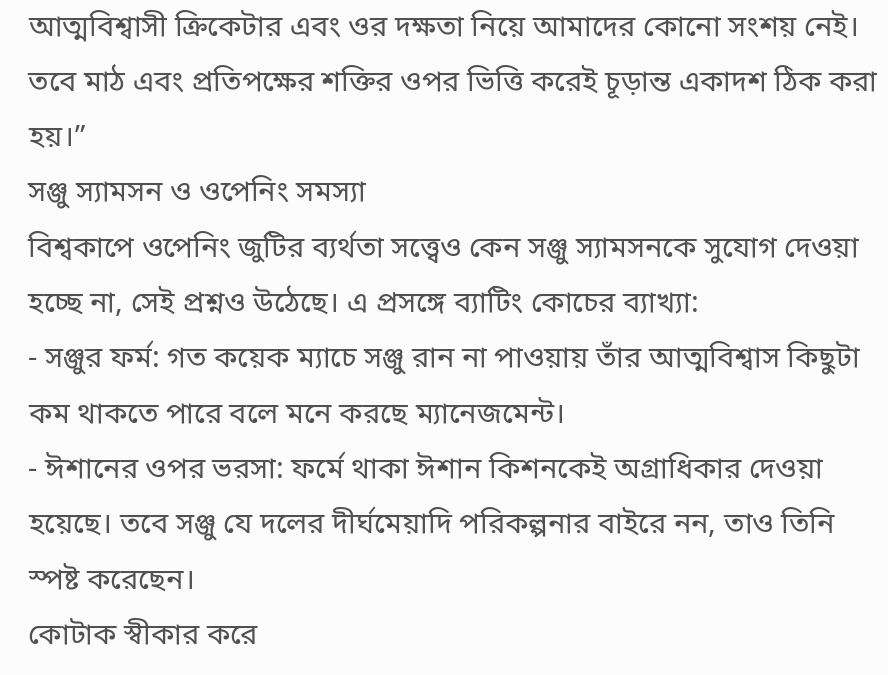আত্মবিশ্বাসী ক্রিকেটার এবং ওর দক্ষতা নিয়ে আমাদের কোনো সংশয় নেই। তবে মাঠ এবং প্রতিপক্ষের শক্তির ওপর ভিত্তি করেই চূড়ান্ত একাদশ ঠিক করা হয়।”
সঞ্জু স্যামসন ও ওপেনিং সমস্যা
বিশ্বকাপে ওপেনিং জুটির ব্যর্থতা সত্ত্বেও কেন সঞ্জু স্যামসনকে সুযোগ দেওয়া হচ্ছে না, সেই প্রশ্নও উঠেছে। এ প্রসঙ্গে ব্যাটিং কোচের ব্যাখ্যা:
- সঞ্জুর ফর্ম: গত কয়েক ম্যাচে সঞ্জু রান না পাওয়ায় তাঁর আত্মবিশ্বাস কিছুটা কম থাকতে পারে বলে মনে করছে ম্যানেজমেন্ট।
- ঈশানের ওপর ভরসা: ফর্মে থাকা ঈশান কিশনকেই অগ্রাধিকার দেওয়া হয়েছে। তবে সঞ্জু যে দলের দীর্ঘমেয়াদি পরিকল্পনার বাইরে নন, তাও তিনি স্পষ্ট করেছেন।
কোটাক স্বীকার করে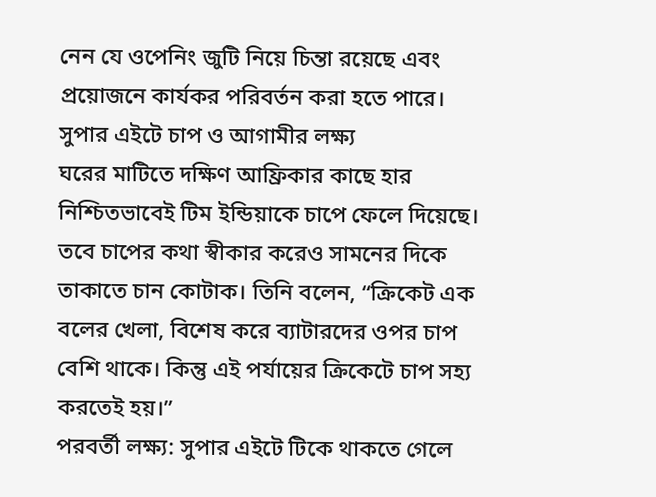নেন যে ওপেনিং জুটি নিয়ে চিন্তা রয়েছে এবং প্রয়োজনে কার্যকর পরিবর্তন করা হতে পারে।
সুপার এইটে চাপ ও আগামীর লক্ষ্য
ঘরের মাটিতে দক্ষিণ আফ্রিকার কাছে হার নিশ্চিতভাবেই টিম ইন্ডিয়াকে চাপে ফেলে দিয়েছে। তবে চাপের কথা স্বীকার করেও সামনের দিকে তাকাতে চান কোটাক। তিনি বলেন, “ক্রিকেট এক বলের খেলা, বিশেষ করে ব্যাটারদের ওপর চাপ বেশি থাকে। কিন্তু এই পর্যায়ের ক্রিকেটে চাপ সহ্য করতেই হয়।”
পরবর্তী লক্ষ্য: সুপার এইটে টিকে থাকতে গেলে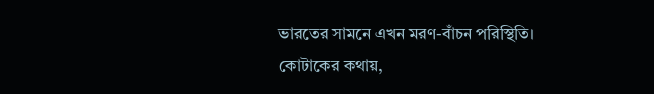ভারতের সামনে এখন মরণ-বাঁচন পরিস্থিতি। কোটাকের কথায়,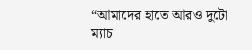“আমাদের হাতে আরও দুটো ম্যাচ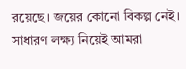রয়েছে। জয়ের কোনো বিকল্প নেই। সাধারণ লক্ষ্য নিয়েই আমরা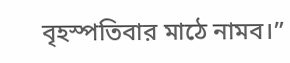বৃহস্পতিবার মাঠে নামব।”